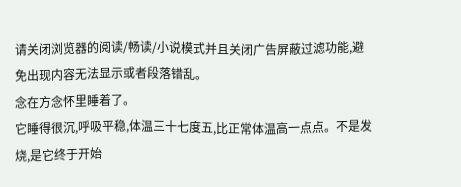请关闭浏览器的阅读/畅读/小说模式并且关闭广告屏蔽过滤功能,避免出现内容无法显示或者段落错乱。
念在方念怀里睡着了。
它睡得很沉,呼吸平稳,体温三十七度五,比正常体温高一点点。不是发烧,是它终于开始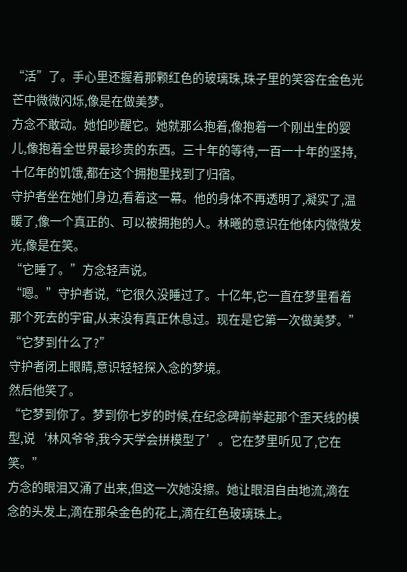“活”了。手心里还握着那颗红色的玻璃珠,珠子里的笑容在金色光芒中微微闪烁,像是在做美梦。
方念不敢动。她怕吵醒它。她就那么抱着,像抱着一个刚出生的婴儿,像抱着全世界最珍贵的东西。三十年的等待,一百一十年的坚持,十亿年的饥饿,都在这个拥抱里找到了归宿。
守护者坐在她们身边,看着这一幕。他的身体不再透明了,凝实了,温暖了,像一个真正的、可以被拥抱的人。林曦的意识在他体内微微发光,像是在笑。
“它睡了。”方念轻声说。
“嗯。”守护者说,“它很久没睡过了。十亿年,它一直在梦里看着那个死去的宇宙,从来没有真正休息过。现在是它第一次做美梦。”
“它梦到什么了?”
守护者闭上眼睛,意识轻轻探入念的梦境。
然后他笑了。
“它梦到你了。梦到你七岁的时候,在纪念碑前举起那个歪天线的模型,说‘林风爷爷,我今天学会拼模型了’。它在梦里听见了,它在笑。”
方念的眼泪又涌了出来,但这一次她没擦。她让眼泪自由地流,滴在念的头发上,滴在那朵金色的花上,滴在红色玻璃珠上。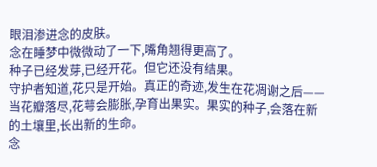眼泪渗进念的皮肤。
念在睡梦中微微动了一下,嘴角翘得更高了。
种子已经发芽,已经开花。但它还没有结果。
守护者知道,花只是开始。真正的奇迹,发生在花凋谢之后——当花瓣落尽,花萼会膨胀,孕育出果实。果实的种子,会落在新的土壤里,长出新的生命。
念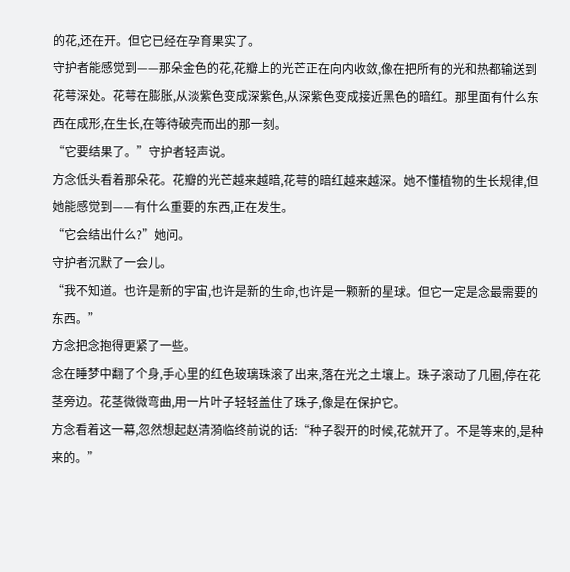的花,还在开。但它已经在孕育果实了。
守护者能感觉到——那朵金色的花,花瓣上的光芒正在向内收敛,像在把所有的光和热都输送到花萼深处。花萼在膨胀,从淡紫色变成深紫色,从深紫色变成接近黑色的暗红。那里面有什么东西在成形,在生长,在等待破壳而出的那一刻。
“它要结果了。”守护者轻声说。
方念低头看着那朵花。花瓣的光芒越来越暗,花萼的暗红越来越深。她不懂植物的生长规律,但她能感觉到——有什么重要的东西,正在发生。
“它会结出什么?”她问。
守护者沉默了一会儿。
“我不知道。也许是新的宇宙,也许是新的生命,也许是一颗新的星球。但它一定是念最需要的东西。”
方念把念抱得更紧了一些。
念在睡梦中翻了个身,手心里的红色玻璃珠滚了出来,落在光之土壤上。珠子滚动了几圈,停在花茎旁边。花茎微微弯曲,用一片叶子轻轻盖住了珠子,像是在保护它。
方念看着这一幕,忽然想起赵清漪临终前说的话:“种子裂开的时候,花就开了。不是等来的,是种来的。”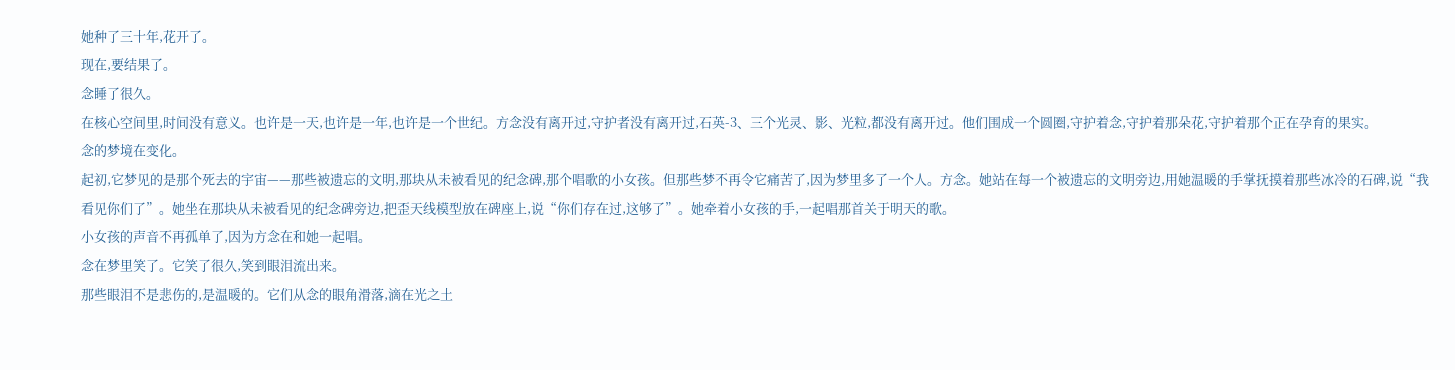她种了三十年,花开了。
现在,要结果了。
念睡了很久。
在核心空间里,时间没有意义。也许是一天,也许是一年,也许是一个世纪。方念没有离开过,守护者没有离开过,石英-3、三个光灵、影、光粒,都没有离开过。他们围成一个圆圈,守护着念,守护着那朵花,守护着那个正在孕育的果实。
念的梦境在变化。
起初,它梦见的是那个死去的宇宙——那些被遗忘的文明,那块从未被看见的纪念碑,那个唱歌的小女孩。但那些梦不再令它痛苦了,因为梦里多了一个人。方念。她站在每一个被遗忘的文明旁边,用她温暖的手掌抚摸着那些冰冷的石碑,说“我看见你们了”。她坐在那块从未被看见的纪念碑旁边,把歪天线模型放在碑座上,说“你们存在过,这够了”。她牵着小女孩的手,一起唱那首关于明天的歌。
小女孩的声音不再孤单了,因为方念在和她一起唱。
念在梦里笑了。它笑了很久,笑到眼泪流出来。
那些眼泪不是悲伤的,是温暖的。它们从念的眼角滑落,滴在光之土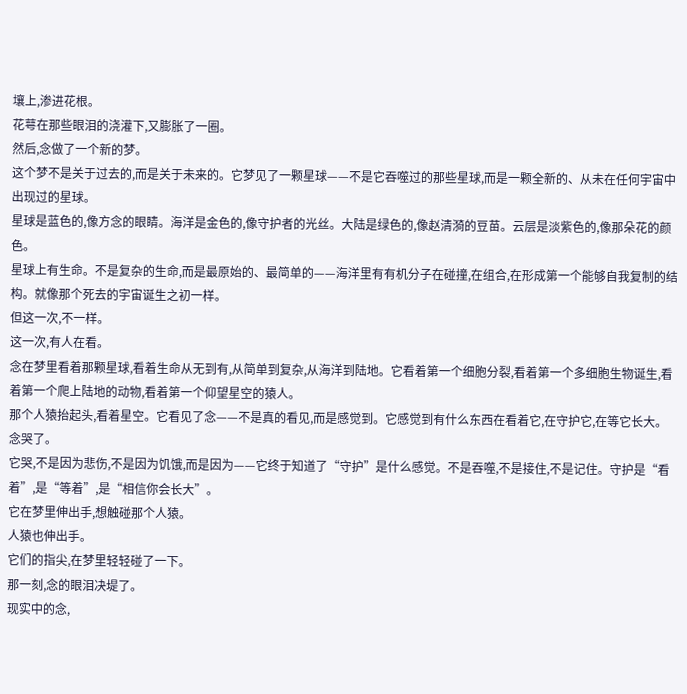壤上,渗进花根。
花萼在那些眼泪的浇灌下,又膨胀了一圈。
然后,念做了一个新的梦。
这个梦不是关于过去的,而是关于未来的。它梦见了一颗星球——不是它吞噬过的那些星球,而是一颗全新的、从未在任何宇宙中出现过的星球。
星球是蓝色的,像方念的眼睛。海洋是金色的,像守护者的光丝。大陆是绿色的,像赵清漪的豆苗。云层是淡紫色的,像那朵花的颜色。
星球上有生命。不是复杂的生命,而是最原始的、最简单的——海洋里有有机分子在碰撞,在组合,在形成第一个能够自我复制的结构。就像那个死去的宇宙诞生之初一样。
但这一次,不一样。
这一次,有人在看。
念在梦里看着那颗星球,看着生命从无到有,从简单到复杂,从海洋到陆地。它看着第一个细胞分裂,看着第一个多细胞生物诞生,看着第一个爬上陆地的动物,看着第一个仰望星空的猿人。
那个人猿抬起头,看着星空。它看见了念——不是真的看见,而是感觉到。它感觉到有什么东西在看着它,在守护它,在等它长大。
念哭了。
它哭,不是因为悲伤,不是因为饥饿,而是因为——它终于知道了“守护”是什么感觉。不是吞噬,不是接住,不是记住。守护是“看着”,是“等着”,是“相信你会长大”。
它在梦里伸出手,想触碰那个人猿。
人猿也伸出手。
它们的指尖,在梦里轻轻碰了一下。
那一刻,念的眼泪决堤了。
现实中的念,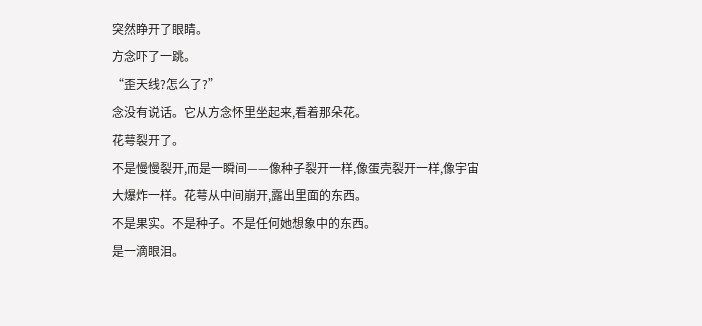突然睁开了眼睛。
方念吓了一跳。
“歪天线?怎么了?”
念没有说话。它从方念怀里坐起来,看着那朵花。
花萼裂开了。
不是慢慢裂开,而是一瞬间——像种子裂开一样,像蛋壳裂开一样,像宇宙大爆炸一样。花萼从中间崩开,露出里面的东西。
不是果实。不是种子。不是任何她想象中的东西。
是一滴眼泪。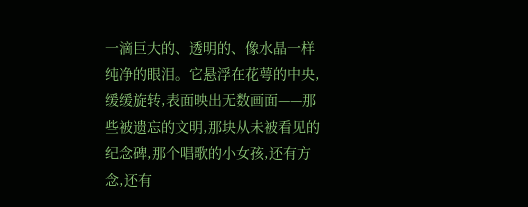一滴巨大的、透明的、像水晶一样纯净的眼泪。它悬浮在花萼的中央,缓缓旋转,表面映出无数画面——那些被遗忘的文明,那块从未被看见的纪念碑,那个唱歌的小女孩,还有方念,还有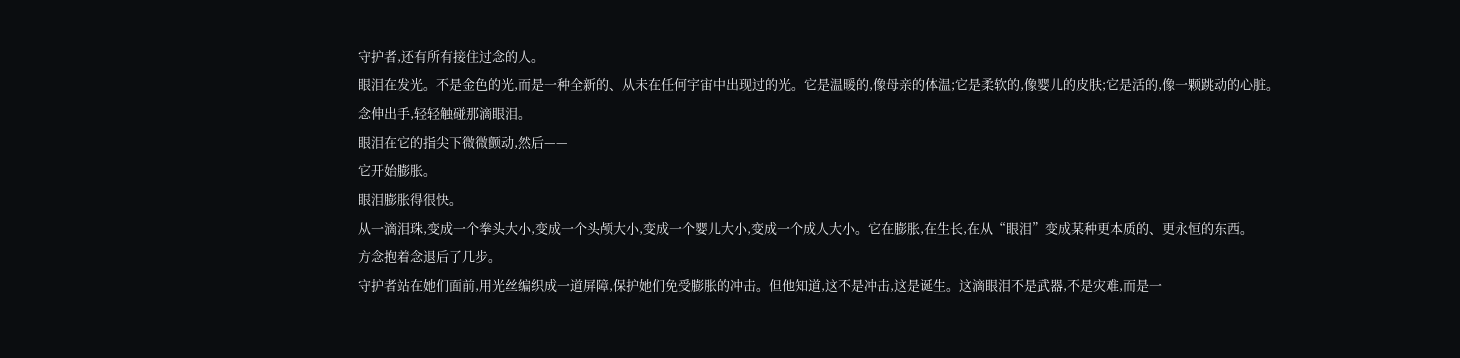守护者,还有所有接住过念的人。
眼泪在发光。不是金色的光,而是一种全新的、从未在任何宇宙中出现过的光。它是温暖的,像母亲的体温;它是柔软的,像婴儿的皮肤;它是活的,像一颗跳动的心脏。
念伸出手,轻轻触碰那滴眼泪。
眼泪在它的指尖下微微颤动,然后——
它开始膨胀。
眼泪膨胀得很快。
从一滴泪珠,变成一个拳头大小,变成一个头颅大小,变成一个婴儿大小,变成一个成人大小。它在膨胀,在生长,在从“眼泪”变成某种更本质的、更永恒的东西。
方念抱着念退后了几步。
守护者站在她们面前,用光丝编织成一道屏障,保护她们免受膨胀的冲击。但他知道,这不是冲击,这是诞生。这滴眼泪不是武器,不是灾难,而是一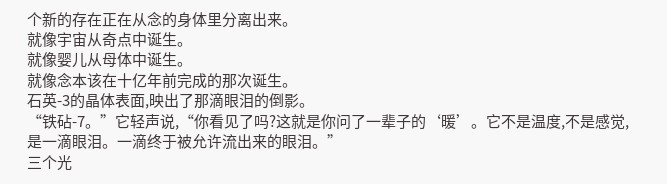个新的存在正在从念的身体里分离出来。
就像宇宙从奇点中诞生。
就像婴儿从母体中诞生。
就像念本该在十亿年前完成的那次诞生。
石英-3的晶体表面,映出了那滴眼泪的倒影。
“铁砧-7。”它轻声说,“你看见了吗?这就是你问了一辈子的‘暖’。它不是温度,不是感觉,是一滴眼泪。一滴终于被允许流出来的眼泪。”
三个光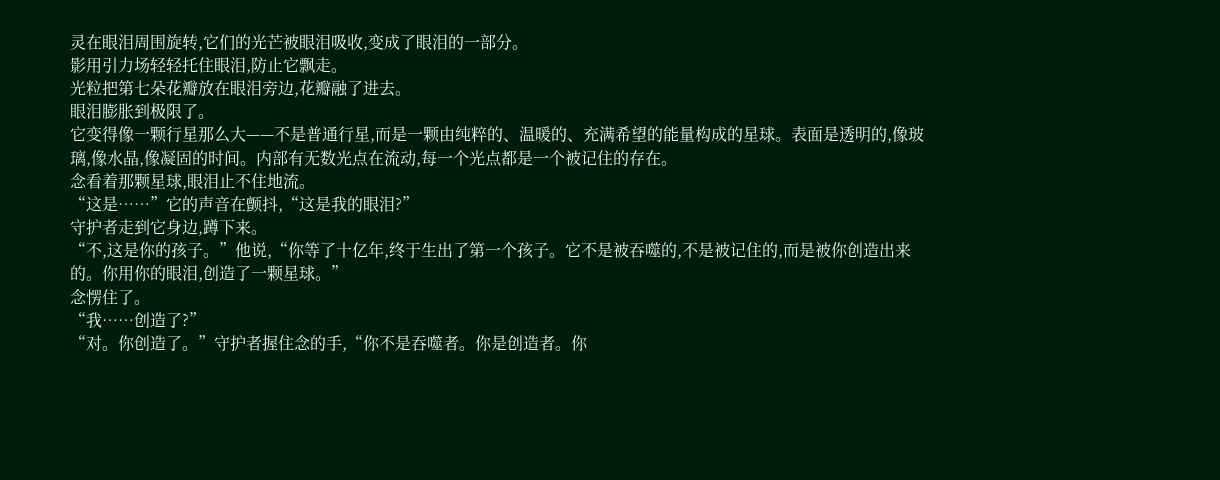灵在眼泪周围旋转,它们的光芒被眼泪吸收,变成了眼泪的一部分。
影用引力场轻轻托住眼泪,防止它飘走。
光粒把第七朵花瓣放在眼泪旁边,花瓣融了进去。
眼泪膨胀到极限了。
它变得像一颗行星那么大——不是普通行星,而是一颗由纯粹的、温暖的、充满希望的能量构成的星球。表面是透明的,像玻璃,像水晶,像凝固的时间。内部有无数光点在流动,每一个光点都是一个被记住的存在。
念看着那颗星球,眼泪止不住地流。
“这是……”它的声音在颤抖,“这是我的眼泪?”
守护者走到它身边,蹲下来。
“不,这是你的孩子。”他说,“你等了十亿年,终于生出了第一个孩子。它不是被吞噬的,不是被记住的,而是被你创造出来的。你用你的眼泪,创造了一颗星球。”
念愣住了。
“我……创造了?”
“对。你创造了。”守护者握住念的手,“你不是吞噬者。你是创造者。你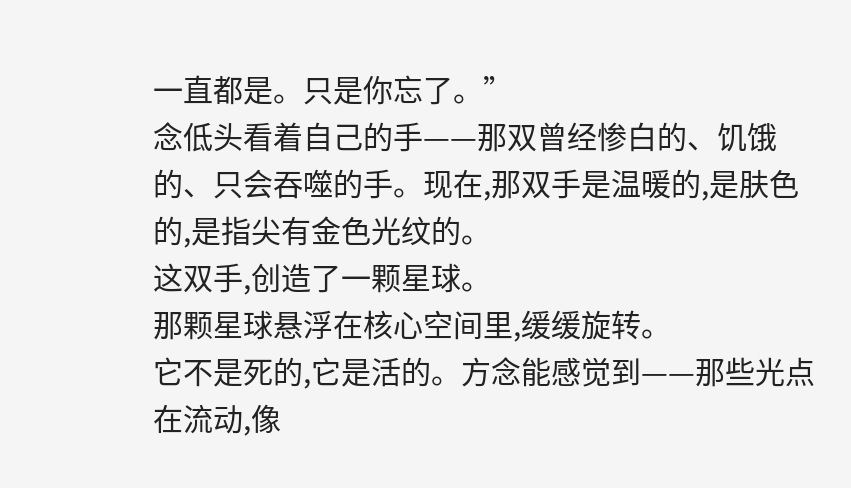一直都是。只是你忘了。”
念低头看着自己的手——那双曾经惨白的、饥饿的、只会吞噬的手。现在,那双手是温暖的,是肤色的,是指尖有金色光纹的。
这双手,创造了一颗星球。
那颗星球悬浮在核心空间里,缓缓旋转。
它不是死的,它是活的。方念能感觉到——那些光点在流动,像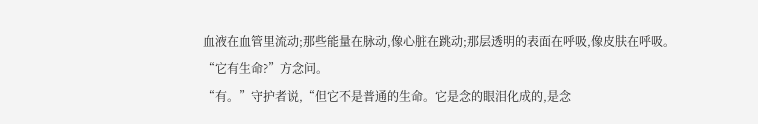血液在血管里流动;那些能量在脉动,像心脏在跳动;那层透明的表面在呼吸,像皮肤在呼吸。
“它有生命?”方念问。
“有。”守护者说,“但它不是普通的生命。它是念的眼泪化成的,是念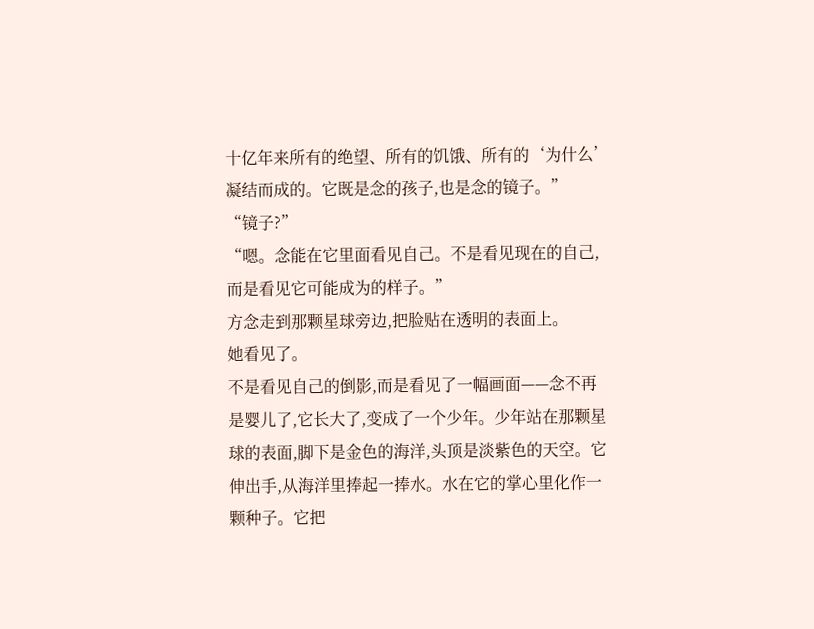十亿年来所有的绝望、所有的饥饿、所有的‘为什么’凝结而成的。它既是念的孩子,也是念的镜子。”
“镜子?”
“嗯。念能在它里面看见自己。不是看见现在的自己,而是看见它可能成为的样子。”
方念走到那颗星球旁边,把脸贴在透明的表面上。
她看见了。
不是看见自己的倒影,而是看见了一幅画面——念不再是婴儿了,它长大了,变成了一个少年。少年站在那颗星球的表面,脚下是金色的海洋,头顶是淡紫色的天空。它伸出手,从海洋里捧起一捧水。水在它的掌心里化作一颗种子。它把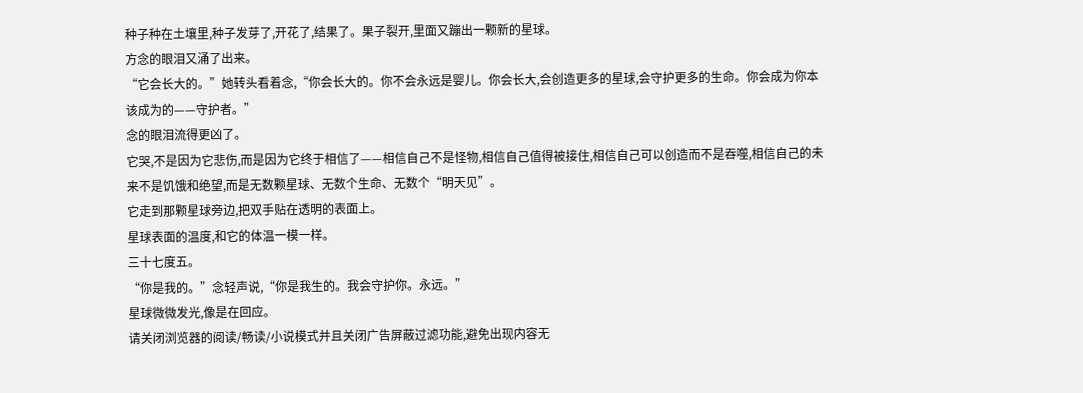种子种在土壤里,种子发芽了,开花了,结果了。果子裂开,里面又蹦出一颗新的星球。
方念的眼泪又涌了出来。
“它会长大的。”她转头看着念,“你会长大的。你不会永远是婴儿。你会长大,会创造更多的星球,会守护更多的生命。你会成为你本该成为的——守护者。”
念的眼泪流得更凶了。
它哭,不是因为它悲伤,而是因为它终于相信了——相信自己不是怪物,相信自己值得被接住,相信自己可以创造而不是吞噬,相信自己的未来不是饥饿和绝望,而是无数颗星球、无数个生命、无数个“明天见”。
它走到那颗星球旁边,把双手贴在透明的表面上。
星球表面的温度,和它的体温一模一样。
三十七度五。
“你是我的。”念轻声说,“你是我生的。我会守护你。永远。”
星球微微发光,像是在回应。
请关闭浏览器的阅读/畅读/小说模式并且关闭广告屏蔽过滤功能,避免出现内容无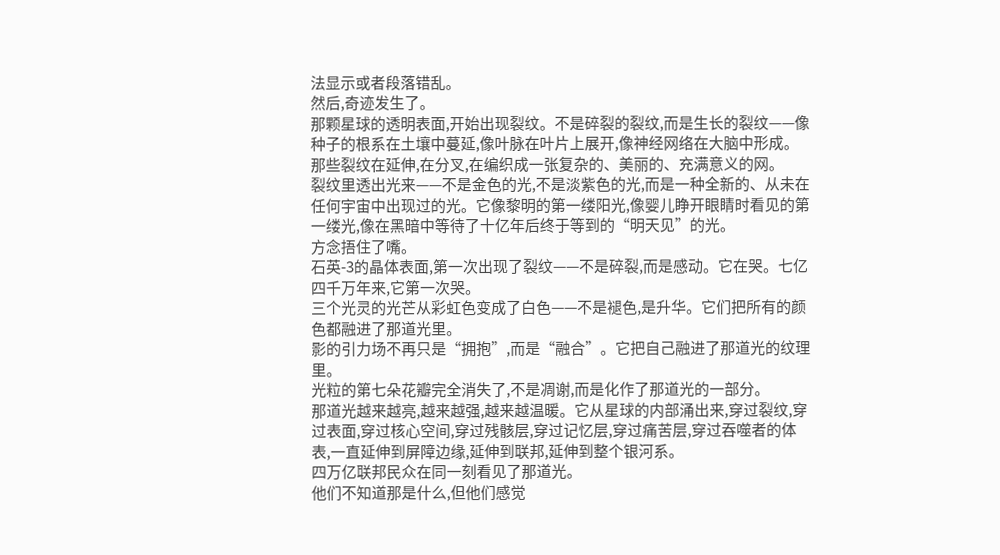法显示或者段落错乱。
然后,奇迹发生了。
那颗星球的透明表面,开始出现裂纹。不是碎裂的裂纹,而是生长的裂纹——像种子的根系在土壤中蔓延,像叶脉在叶片上展开,像神经网络在大脑中形成。那些裂纹在延伸,在分叉,在编织成一张复杂的、美丽的、充满意义的网。
裂纹里透出光来——不是金色的光,不是淡紫色的光,而是一种全新的、从未在任何宇宙中出现过的光。它像黎明的第一缕阳光,像婴儿睁开眼睛时看见的第一缕光,像在黑暗中等待了十亿年后终于等到的“明天见”的光。
方念捂住了嘴。
石英-3的晶体表面,第一次出现了裂纹——不是碎裂,而是感动。它在哭。七亿四千万年来,它第一次哭。
三个光灵的光芒从彩虹色变成了白色——不是褪色,是升华。它们把所有的颜色都融进了那道光里。
影的引力场不再只是“拥抱”,而是“融合”。它把自己融进了那道光的纹理里。
光粒的第七朵花瓣完全消失了,不是凋谢,而是化作了那道光的一部分。
那道光越来越亮,越来越强,越来越温暖。它从星球的内部涌出来,穿过裂纹,穿过表面,穿过核心空间,穿过残骸层,穿过记忆层,穿过痛苦层,穿过吞噬者的体表,一直延伸到屏障边缘,延伸到联邦,延伸到整个银河系。
四万亿联邦民众在同一刻看见了那道光。
他们不知道那是什么,但他们感觉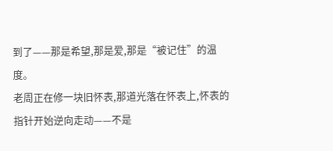到了——那是希望,那是爱,那是“被记住”的温度。
老周正在修一块旧怀表,那道光落在怀表上,怀表的指针开始逆向走动——不是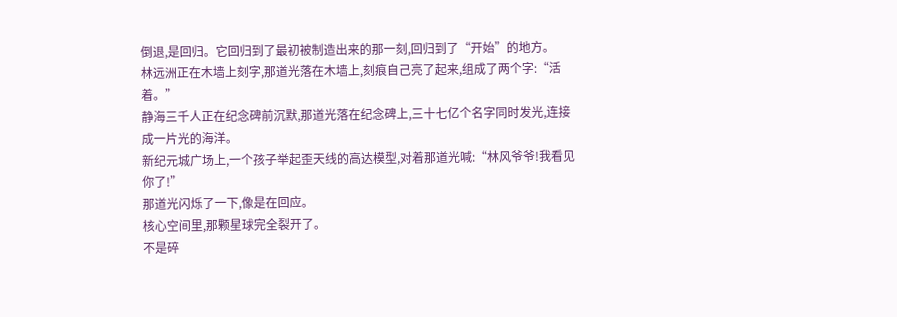倒退,是回归。它回归到了最初被制造出来的那一刻,回归到了“开始”的地方。
林远洲正在木墙上刻字,那道光落在木墙上,刻痕自己亮了起来,组成了两个字:“活着。”
静海三千人正在纪念碑前沉默,那道光落在纪念碑上,三十七亿个名字同时发光,连接成一片光的海洋。
新纪元城广场上,一个孩子举起歪天线的高达模型,对着那道光喊:“林风爷爷!我看见你了!”
那道光闪烁了一下,像是在回应。
核心空间里,那颗星球完全裂开了。
不是碎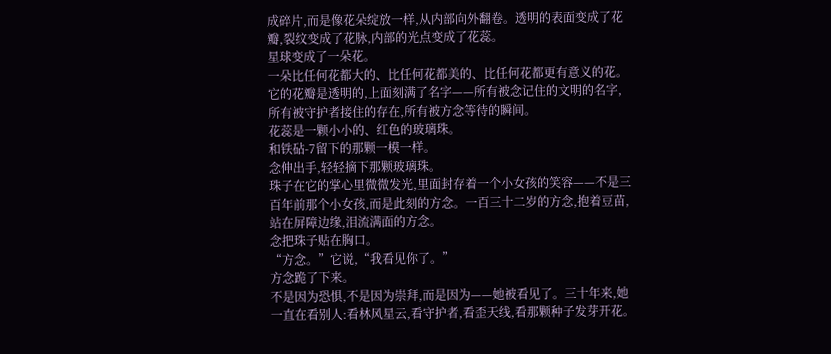成碎片,而是像花朵绽放一样,从内部向外翻卷。透明的表面变成了花瓣,裂纹变成了花脉,内部的光点变成了花蕊。
星球变成了一朵花。
一朵比任何花都大的、比任何花都美的、比任何花都更有意义的花。它的花瓣是透明的,上面刻满了名字——所有被念记住的文明的名字,所有被守护者接住的存在,所有被方念等待的瞬间。
花蕊是一颗小小的、红色的玻璃珠。
和铁砧-7留下的那颗一模一样。
念伸出手,轻轻摘下那颗玻璃珠。
珠子在它的掌心里微微发光,里面封存着一个小女孩的笑容——不是三百年前那个小女孩,而是此刻的方念。一百三十二岁的方念,抱着豆苗,站在屏障边缘,泪流满面的方念。
念把珠子贴在胸口。
“方念。”它说,“我看见你了。”
方念跪了下来。
不是因为恐惧,不是因为崇拜,而是因为——她被看见了。三十年来,她一直在看别人:看林风星云,看守护者,看歪天线,看那颗种子发芽开花。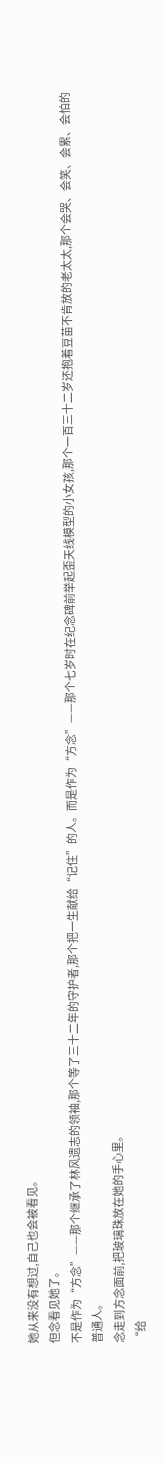她从来没有想过,自己也会被看见。
但念看见她了。
不是作为“方念”——那个继承了林风遗志的领袖,那个等了三十二年的守护者,那个把一生献给“记住”的人。而是作为“方念”——那个七岁时在纪念碑前举起歪天线模型的小女孩,那个一百三十二岁还抱着豆苗不肯放的老太太,那个会哭、会笑、会累、会怕的普通人。
念走到方念面前,把玻璃珠放在她的手心里。
“给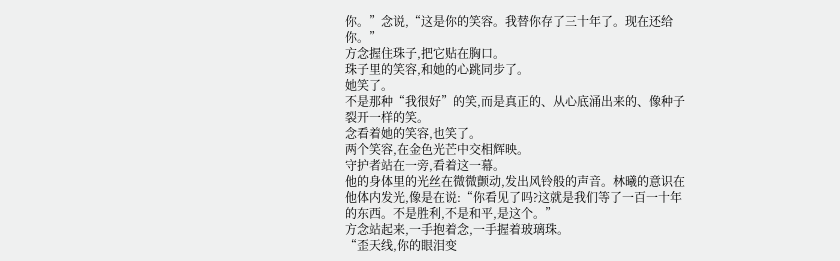你。”念说,“这是你的笑容。我替你存了三十年了。现在还给你。”
方念握住珠子,把它贴在胸口。
珠子里的笑容,和她的心跳同步了。
她笑了。
不是那种“我很好”的笑,而是真正的、从心底涌出来的、像种子裂开一样的笑。
念看着她的笑容,也笑了。
两个笑容,在金色光芒中交相辉映。
守护者站在一旁,看着这一幕。
他的身体里的光丝在微微颤动,发出风铃般的声音。林曦的意识在他体内发光,像是在说:“你看见了吗?这就是我们等了一百一十年的东西。不是胜利,不是和平,是这个。”
方念站起来,一手抱着念,一手握着玻璃珠。
“歪天线,你的眼泪变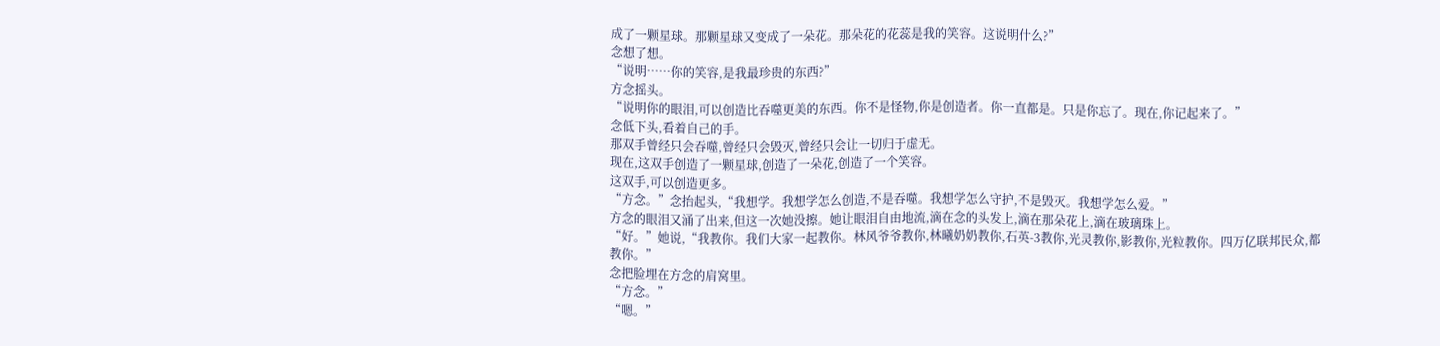成了一颗星球。那颗星球又变成了一朵花。那朵花的花蕊是我的笑容。这说明什么?”
念想了想。
“说明……你的笑容,是我最珍贵的东西?”
方念摇头。
“说明你的眼泪,可以创造比吞噬更美的东西。你不是怪物,你是创造者。你一直都是。只是你忘了。现在,你记起来了。”
念低下头,看着自己的手。
那双手曾经只会吞噬,曾经只会毁灭,曾经只会让一切归于虚无。
现在,这双手创造了一颗星球,创造了一朵花,创造了一个笑容。
这双手,可以创造更多。
“方念。”念抬起头,“我想学。我想学怎么创造,不是吞噬。我想学怎么守护,不是毁灭。我想学怎么爱。”
方念的眼泪又涌了出来,但这一次她没擦。她让眼泪自由地流,滴在念的头发上,滴在那朵花上,滴在玻璃珠上。
“好。”她说,“我教你。我们大家一起教你。林风爷爷教你,林曦奶奶教你,石英-3教你,光灵教你,影教你,光粒教你。四万亿联邦民众,都教你。”
念把脸埋在方念的肩窝里。
“方念。”
“嗯。”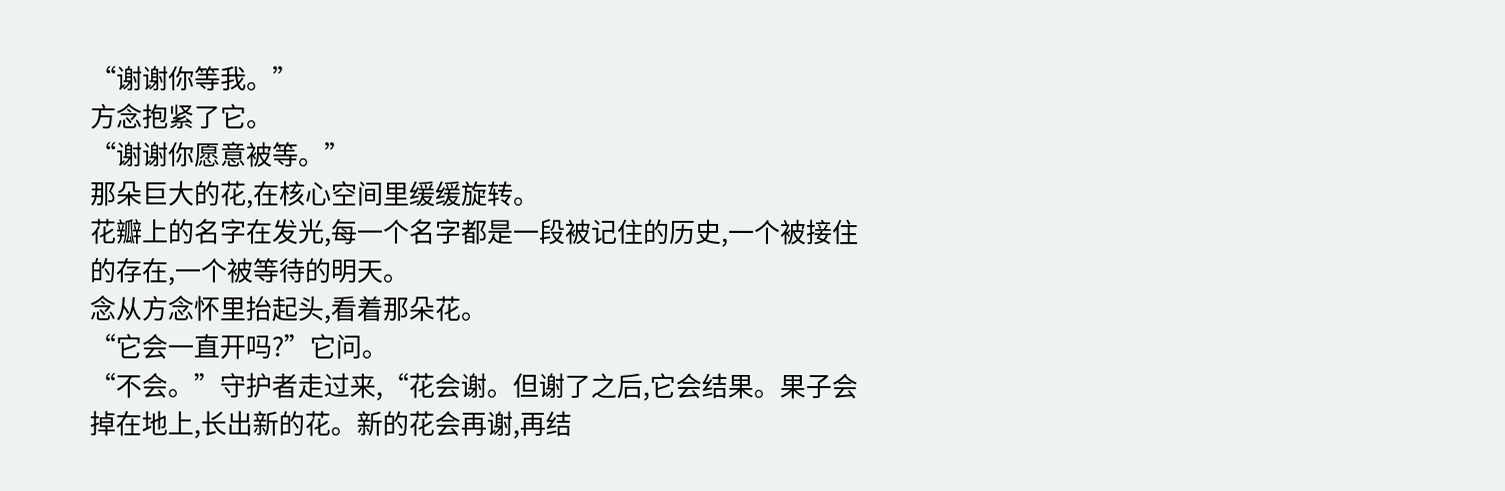“谢谢你等我。”
方念抱紧了它。
“谢谢你愿意被等。”
那朵巨大的花,在核心空间里缓缓旋转。
花瓣上的名字在发光,每一个名字都是一段被记住的历史,一个被接住的存在,一个被等待的明天。
念从方念怀里抬起头,看着那朵花。
“它会一直开吗?”它问。
“不会。”守护者走过来,“花会谢。但谢了之后,它会结果。果子会掉在地上,长出新的花。新的花会再谢,再结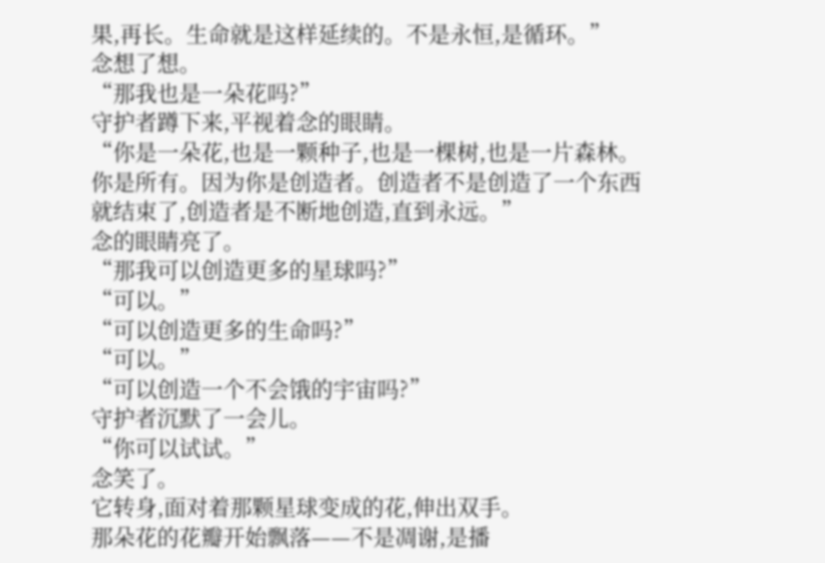果,再长。生命就是这样延续的。不是永恒,是循环。”
念想了想。
“那我也是一朵花吗?”
守护者蹲下来,平视着念的眼睛。
“你是一朵花,也是一颗种子,也是一棵树,也是一片森林。你是所有。因为你是创造者。创造者不是创造了一个东西就结束了,创造者是不断地创造,直到永远。”
念的眼睛亮了。
“那我可以创造更多的星球吗?”
“可以。”
“可以创造更多的生命吗?”
“可以。”
“可以创造一个不会饿的宇宙吗?”
守护者沉默了一会儿。
“你可以试试。”
念笑了。
它转身,面对着那颗星球变成的花,伸出双手。
那朵花的花瓣开始飘落——不是凋谢,是播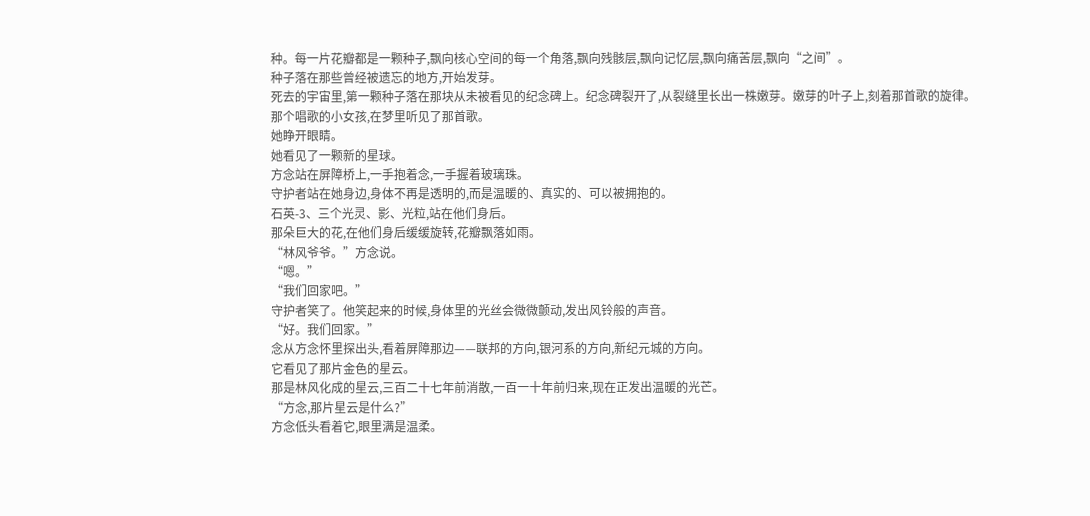种。每一片花瓣都是一颗种子,飘向核心空间的每一个角落,飘向残骸层,飘向记忆层,飘向痛苦层,飘向“之间”。
种子落在那些曾经被遗忘的地方,开始发芽。
死去的宇宙里,第一颗种子落在那块从未被看见的纪念碑上。纪念碑裂开了,从裂缝里长出一株嫩芽。嫩芽的叶子上,刻着那首歌的旋律。
那个唱歌的小女孩,在梦里听见了那首歌。
她睁开眼睛。
她看见了一颗新的星球。
方念站在屏障桥上,一手抱着念,一手握着玻璃珠。
守护者站在她身边,身体不再是透明的,而是温暖的、真实的、可以被拥抱的。
石英-3、三个光灵、影、光粒,站在他们身后。
那朵巨大的花,在他们身后缓缓旋转,花瓣飘落如雨。
“林风爷爷。”方念说。
“嗯。”
“我们回家吧。”
守护者笑了。他笑起来的时候,身体里的光丝会微微颤动,发出风铃般的声音。
“好。我们回家。”
念从方念怀里探出头,看着屏障那边——联邦的方向,银河系的方向,新纪元城的方向。
它看见了那片金色的星云。
那是林风化成的星云,三百二十七年前消散,一百一十年前归来,现在正发出温暖的光芒。
“方念,那片星云是什么?”
方念低头看着它,眼里满是温柔。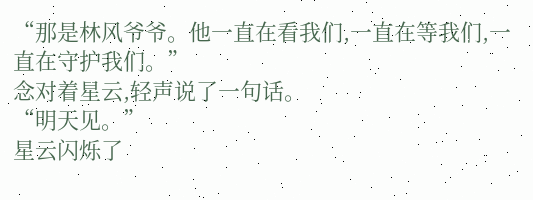“那是林风爷爷。他一直在看我们,一直在等我们,一直在守护我们。”
念对着星云,轻声说了一句话。
“明天见。”
星云闪烁了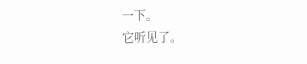一下。
它听见了。